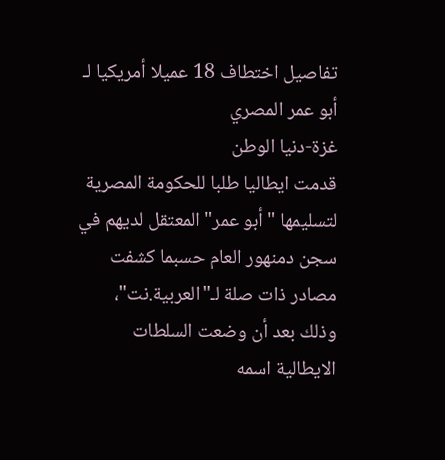تفاصيل اختطاف 18 عميلا أمريكيا لـ أبو عمر المصري
غزة-دنيا الوطن
قدمت ايطاليا طلبا للحكومة المصرية لتسليمها " أبو عمر" المعتقل لديهم في سجن دمنهور العام حسبما كشفت مصادر ذات صلة لـ"العربية.نت"، وذلك بعد أن وضعت السلطات الايطالية اسمه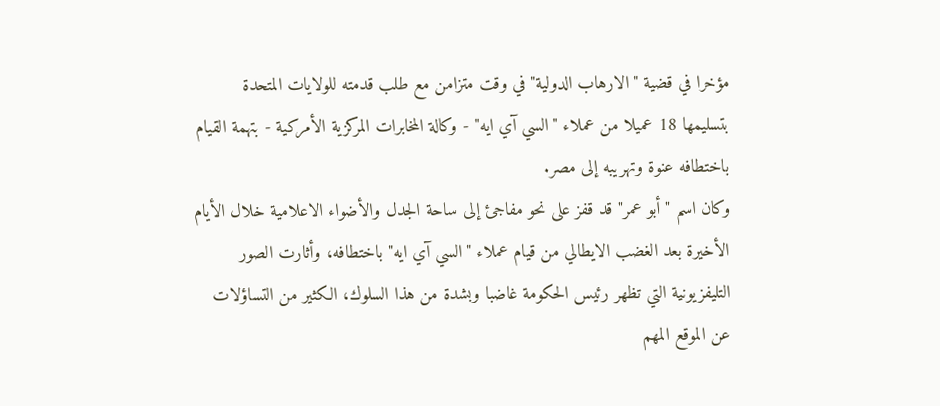مؤخرا في قضية "الارهاب الدولية" في وقت متزامن مع طلب قدمته للولايات المتحدة بتسليمها 18 عميلا من عملاء "السي آي ايه" - وكالة المخابرات المركزية الأمركية - بتهمة القيام باختطافه عنوة وتهريبه إلى مصر.
وكان اسم "أبو عمر" قد قفز على نحو مفاجئ إلى ساحة الجدل والأضواء الاعلامية خلال الأيام الأخيرة بعد الغضب الايطالي من قيام عملاء "السي آي ايه" باختطافه، وأثارت الصور التليفزيونية التي تظهر رئيس الحكومة غاضبا وبشدة من هذا السلوك، الكثير من التساؤلات عن الموقع المهم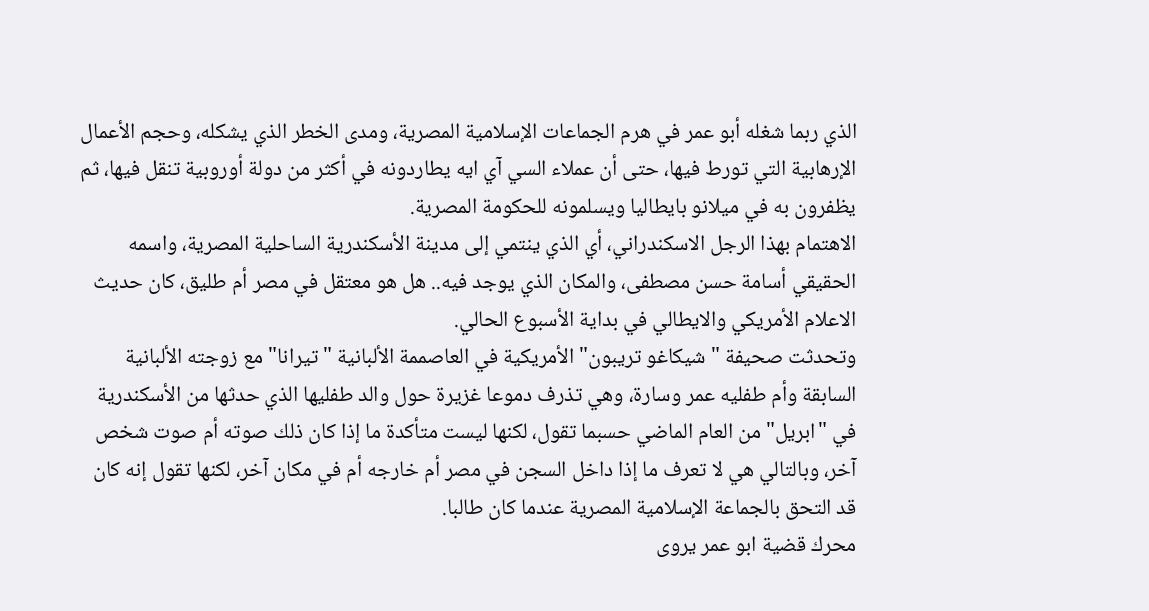الذي ربما شغله أبو عمر في هرم الجماعات الإسلامية المصرية، ومدى الخطر الذي يشكله، وحجم الأعمال الإرهابية التي تورط فيها، حتى أن عملاء السي آي ايه يطاردونه في أكثر من دولة أوروبية تنقل فيها، ثم يظفرون به في ميلانو بايطاليا ويسلمونه للحكومة المصرية.
الاهتمام بهذا الرجل الاسكندراني، أي الذي ينتمي إلى مدينة الأسكندرية الساحلية المصرية، واسمه الحقيقي أسامة حسن مصطفى، والمكان الذي يوجد فيه.. هل هو معتقل في مصر أم طليق، كان حديث الاعلام الأمريكي والايطالي في بداية الأسبوع الحالي.
وتحدثت صحيفة "شيكاغو تريبون" الأمريكية في العاصممة الألبانية "تيرانا" مع زوجته الألبانية السابقة وأم طفليه عمر وسارة، وهي تذرف دموعا غزيرة حول والد طفليها الذي حدثها من الأسكندرية في "ابريل" من العام الماضي حسبما تقول، لكنها ليست متأكدة ما إذا كان ذلك صوته أم صوت شخص آخر، وبالتالي هي لا تعرف ما إذا داخل السجن في مصر أم خارجه أم في مكان آخر، لكنها تقول إنه كان قد التحق بالجماعة الإسلامية المصرية عندما كان طالبا.
محرك قضية ابو عمر يروى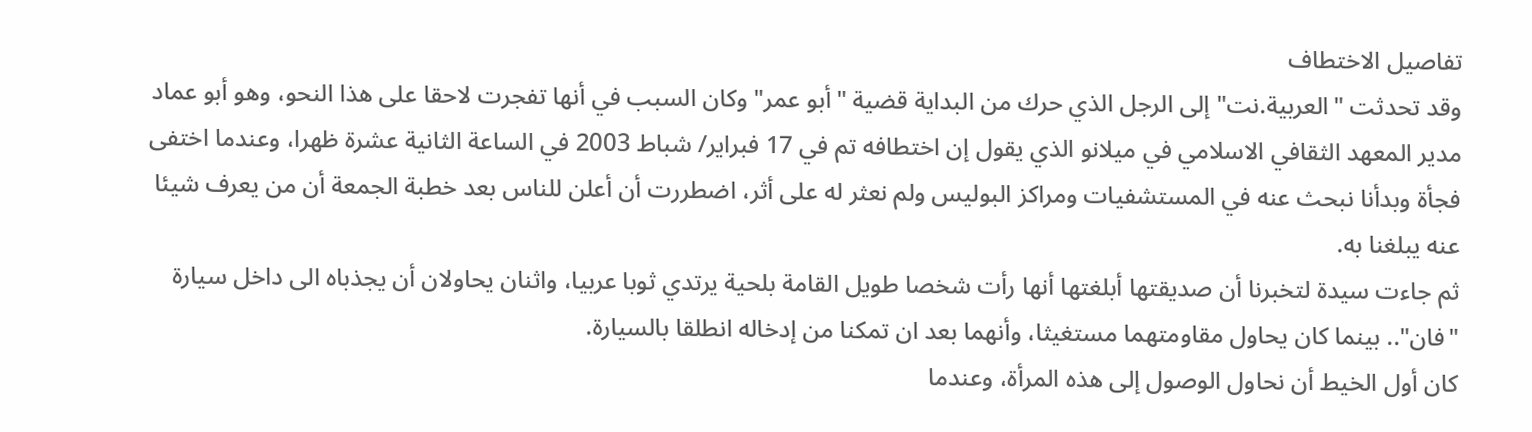تفاصيل الاختطاف
وقد تحدثت "العربية.نت" إلى الرجل الذي حرك من البداية قضية "أبو عمر" وكان السبب في أنها تفجرت لاحقا على هذا النحو، وهو أبو عماد مدير المعهد الثقافي الاسلامي في ميلانو الذي يقول إن اختطافه تم في 17 فبراير/ شباط 2003 في الساعة الثانية عشرة ظهرا، وعندما اختفى فجأة وبدأنا نبحث عنه في المستشفيات ومراكز البوليس ولم نعثر له على أثر، اضطررت أن أعلن للناس بعد خطبة الجمعة أن من يعرف شيئا عنه يبلغنا به.
ثم جاءت سيدة لتخبرنا أن صديقتها أبلغتها أنها رأت شخصا طويل القامة بلحية يرتدي ثوبا عربيا، واثنان يحاولان أن يجذباه الى داخل سيارة "فان".. بينما كان يحاول مقاومتهما مستغيثا، وأنهما بعد ان تمكنا من إدخاله انطلقا بالسيارة.
كان أول الخيط أن نحاول الوصول إلى هذه المرأة، وعندما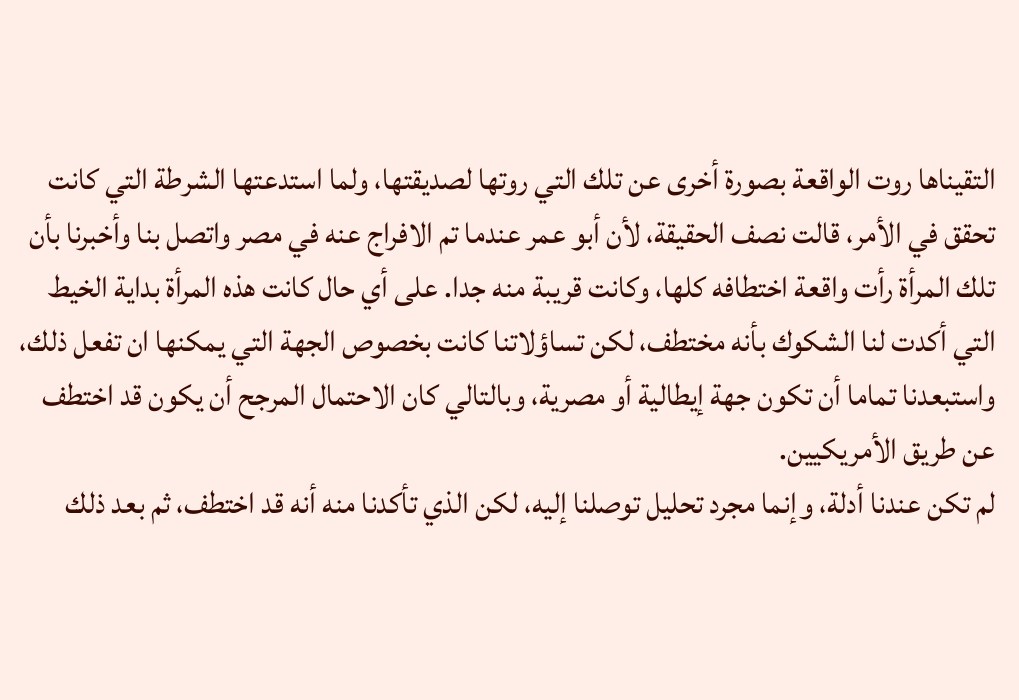التقيناها روت الواقعة بصورة أخرى عن تلك التي روتها لصديقتها، ولما استدعتها الشرطة التي كانت تحقق في الأمر، قالت نصف الحقيقة، لأن أبو عمر عندما تم الافراج عنه في مصر واتصل بنا وأخبرنا بأن تلك المرأة رأت واقعة اختطافه كلها، وكانت قريبة منه جدا. على أي حال كانت هذه المرأة بداية الخيط التي أكدت لنا الشكوك بأنه مختطف، لكن تساؤلاتنا كانت بخصوص الجهة التي يمكنها ان تفعل ذلك، واستبعدنا تماما أن تكون جهة إيطالية أو مصرية، وبالتالي كان الاحتمال المرجح أن يكون قد اختطف عن طريق الأمريكيين.
لم تكن عندنا أدلة، وإنما مجرد تحليل توصلنا إليه، لكن الذي تأكدنا منه أنه قد اختطف، ثم بعد ذلك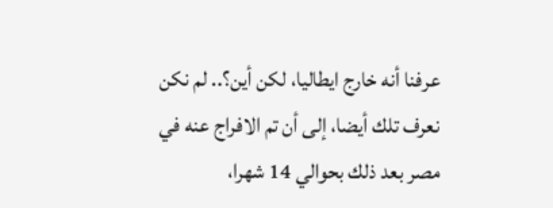عرفنا أنه خارج ايطاليا، لكن أين؟.. لم نكن نعرف تلك أيضا، إلى أن تم الافراج عنه في مصر بعد ذلك بحوالي 14 شهرا،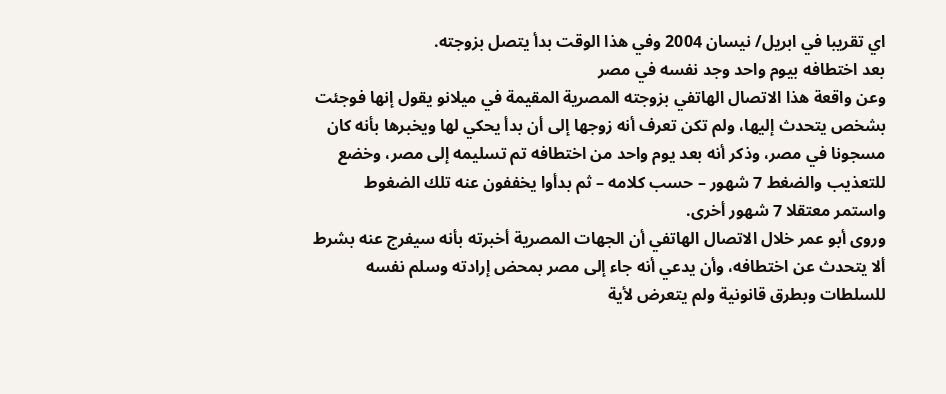اي تقريبا في ابريل/ نيسان 2004 وفي هذا الوقت بدأ يتصل بزوجته.
بعد اختطافه بيوم واحد وجد نفسه في مصر
وعن واقعة هذا الاتصال الهاتفي بزوجته المصرية المقيمة في ميلانو يقول إنها فوجئت بشخص يتحدث إليها، ولم تكن تعرف أنه زوجها إلى أن بدأ يحكي لها ويخبرها بأنه كان مسجونا في مصر، وذكر أنه بعد يوم واحد من اختطافه تم تسليمه إلى مصر، وخضع للتعذيب والضغط 7 شهور – حسب كلامه – ثم بدأوا يخففون عنه تلك الضغوط واستمر معتقلا 7 شهور أخرى.
وروى أبو عمر خلال الاتصال الهاتفي أن الجهات المصرية أخبرته بأنه سيفرج عنه بشرط ألا يتحدث عن اختطافه، وأن يدعي أنه جاء إلى مصر بمحض إرادته وسلم نفسه للسلطات وبطرق قانونية ولم يتعرض لأية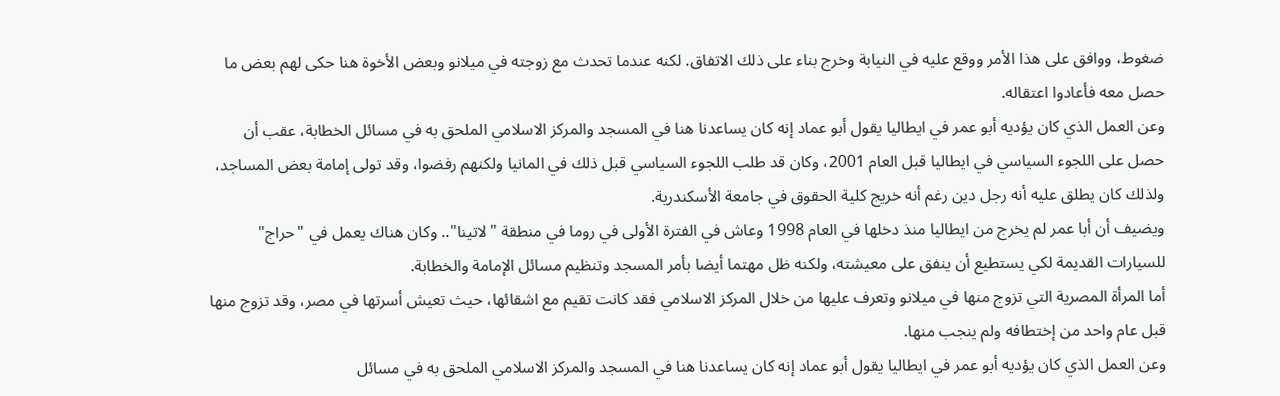ضغوط، ووافق على هذا الأمر ووقع عليه في النيابة وخرج بناء على ذلك الاتفاق. لكنه عندما تحدث مع زوجته في ميلانو وبعض الأخوة هنا حكى لهم بعض ما حصل معه فأعادوا اعتقاله.
وعن العمل الذي كان يؤديه أبو عمر في ايطاليا يقول أبو عماد إنه كان يساعدنا هنا في المسجد والمركز الاسلامي الملحق به في مسائل الخطابة، عقب أن حصل على اللجوء السياسي في ايطاليا قبل العام 2001، وكان قد طلب اللجوء السياسي قبل ذلك في المانيا ولكنهم رفضوا، وقد تولى إمامة بعض المساجد، ولذلك كان يطلق عليه أنه رجل دين رغم أنه خريج كلية الحقوق في جامعة الأسكندرية.
ويضيف أن أبا عمر لم يخرج من ايطاليا منذ دخلها في العام 1998 وعاش في الفترة الأولى في روما في منطقة "لاتينا".. وكان هناك يعمل في "حراج" للسيارات القديمة لكي يستطيع أن ينفق على معيشته، ولكنه ظل مهتما أيضا بأمر المسجد وتنظيم مسائل الإمامة والخطابة.
أما المرأة المصرية التي تزوج منها في ميلانو وتعرف عليها من خلال المركز الاسلامي فقد كانت تقيم مع اشقائها، حيث تعيش أسرتها في مصر، وقد تزوج منها قبل عام واحد من إختطافه ولم ينجب منها.
وعن العمل الذي كان يؤديه أبو عمر في ايطاليا يقول أبو عماد إنه كان يساعدنا هنا في المسجد والمركز الاسلامي الملحق به في مسائل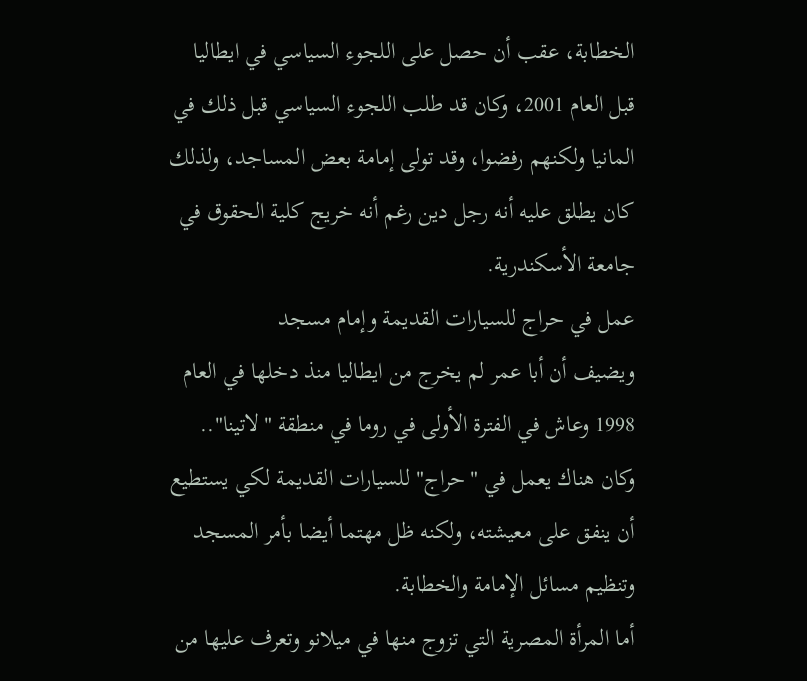الخطابة، عقب أن حصل على اللجوء السياسي في ايطاليا قبل العام 2001، وكان قد طلب اللجوء السياسي قبل ذلك في المانيا ولكنهم رفضوا، وقد تولى إمامة بعض المساجد، ولذلك كان يطلق عليه أنه رجل دين رغم أنه خريج كلية الحقوق في جامعة الأسكندرية.
عمل في حراج للسيارات القديمة وإمام مسجد
ويضيف أن أبا عمر لم يخرج من ايطاليا منذ دخلها في العام 1998 وعاش في الفترة الأولى في روما في منطقة "لاتينا".. وكان هناك يعمل في "حراج" للسيارات القديمة لكي يستطيع أن ينفق على معيشته، ولكنه ظل مهتما أيضا بأمر المسجد وتنظيم مسائل الإمامة والخطابة.
أما المرأة المصرية التي تزوج منها في ميلانو وتعرف عليها من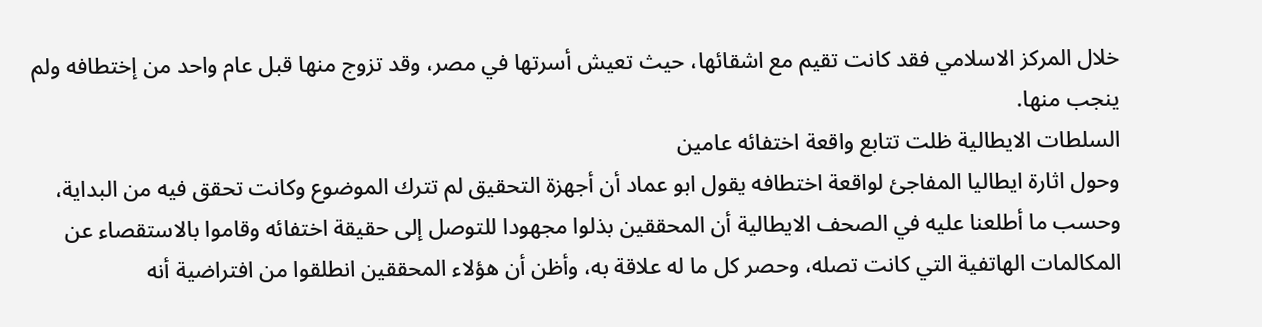خلال المركز الاسلامي فقد كانت تقيم مع اشقائها، حيث تعيش أسرتها في مصر، وقد تزوج منها قبل عام واحد من إختطافه ولم ينجب منها.
السلطات الايطالية ظلت تتابع واقعة اختفائه عامين
وحول اثارة ايطاليا المفاجئ لواقعة اختطافه يقول ابو عماد أن أجهزة التحقيق لم تترك الموضوع وكانت تحقق فيه من البداية، وحسب ما أطلعنا عليه في الصحف الايطالية أن المحققين بذلوا مجهودا للتوصل إلى حقيقة اختفائه وقاموا بالاستقصاء عن المكالمات الهاتفية التي كانت تصله، وحصر كل ما له علاقة به، وأظن أن هؤلاء المحققين انطلقوا من افتراضية أنه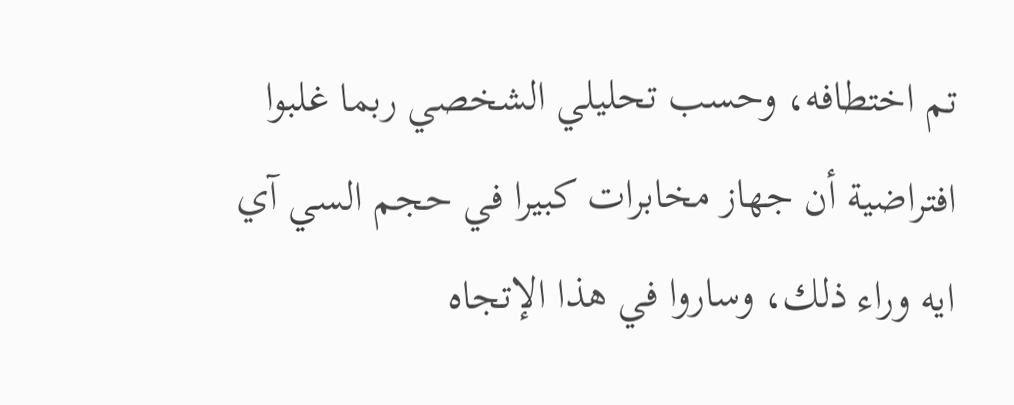تم اختطافه، وحسب تحليلي الشخصي ربما غلبوا افتراضية أن جهاز مخابرات كبيرا في حجم السي آي ايه وراء ذلك، وساروا في هذا الإتجاه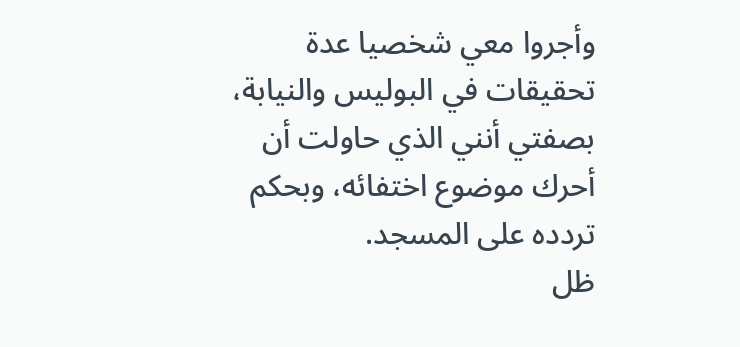وأجروا معي شخصيا عدة تحقيقات في البوليس والنيابة، بصفتي أنني الذي حاولت أن أحرك موضوع اختفائه، وبحكم تردده على المسجد.
ظل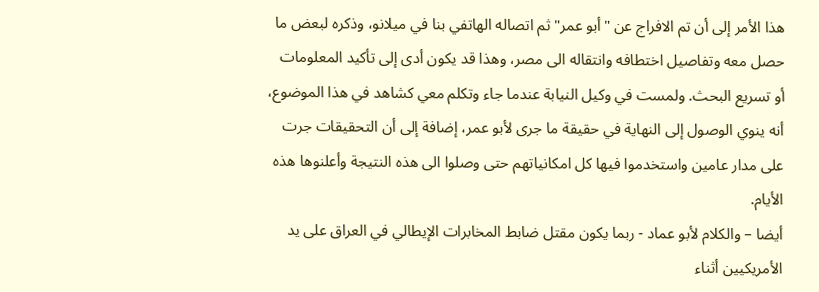هذا الأمر إلى أن تم الافراج عن "أبو عمر" ثم اتصاله الهاتفي بنا في ميلانو، وذكره لبعض ما حصل معه وتفاصيل اختطافه وانتقاله الى مصر، وهذا قد يكون أدى إلى تأكيد المعلومات أو تسريع البحث. ولمست في وكيل النيابة عندما جاء وتكلم معي كشاهد في هذا الموضوع، أنه ينوي الوصول إلى النهاية في حقيقة ما جرى لأبو عمر، إضافة إلى أن التحقيقات جرت على مدار عامين واستخدموا فيها كل امكانياتهم حتى وصلوا الى هذه النتيجة وأعلنوها هذه الأيام.
أيضا – والكلام لأبو عماد - ربما يكون مقتل ضابط المخابرات الإيطالي في العراق على يد الأمريكيين أثناء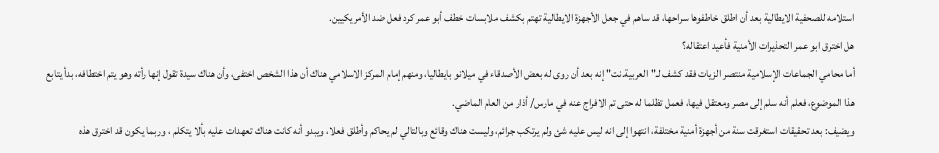استلامه للصحفية الايطالية بعد أن اطلق خاطفوها سراحها، قد ساهم في جعل الأجهزة الايطالية تهتم بكشف ملابسات خطف أبو عمر كرد فعل ضد الأمريكيين.
هل اخترق ابو عمر التحذيرات الأمنية فأعيد اعتقاله؟
أما محامي الجماعات الإسلامية منتصر الزيات فقد كشف لـ"العربية.نت" إنه بعد أن روى له بعض الأصدقاء في ميلانو بايطاليا، ومنهم إمام المركز الاسلامي هناك أن هذا الشخص اختفى، وأن هناك سيدة تقول إنها رأته وهو يتم اختطافه، بدأ يتابع هذا الموضوع، فعلم أنه سلم إلى مصر ومعتقل فيها، فعمل تظلما له حتى تم الافراج عنه في مارس/ أذار من العام الماضي.
ويضيف: بعد تحقيقات استغرقت سنة من أجهزة أمنية مختلفة، انتهوا إلى انه ليس عليه شئ ولم يرتكب جرائم، وليست هناك وقائع وبالتالي لم يحاكم وأطلق فعلا، ويبدو أنه كانت هناك تعهدات عليه بألا يتكلم ، وربما يكون قد اخترق هذه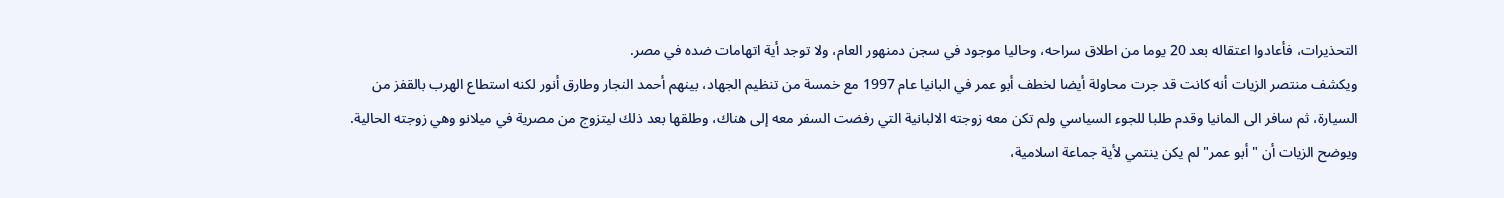التحذيرات، فأعادوا اعتقاله بعد 20 يوما من اطلاق سراحه، وحاليا موجود في سجن دمنهور العام، ولا توجد أية اتهامات ضده في مصر.
ويكشف منتصر الزيات أنه كانت قد جرت محاولة أيضا لخطف أبو عمر في البانيا عام 1997 مع خمسة من تنظيم الجهاد، بينهم أحمد النجار وطارق أنور لكنه استطاع الهرب بالقفز من السيارة، ثم سافر الى المانيا وقدم طلبا للجوء السياسي ولم تكن معه زوجته الالبانية التي رفضت السفر معه إلى هناك، وطلقها بعد ذلك ليتزوج من مصرية في ميلانو وهي زوجته الحالية.
ويوضح الزيات أن " أبو عمر" لم يكن ينتمي لأية جماعة اسلامية،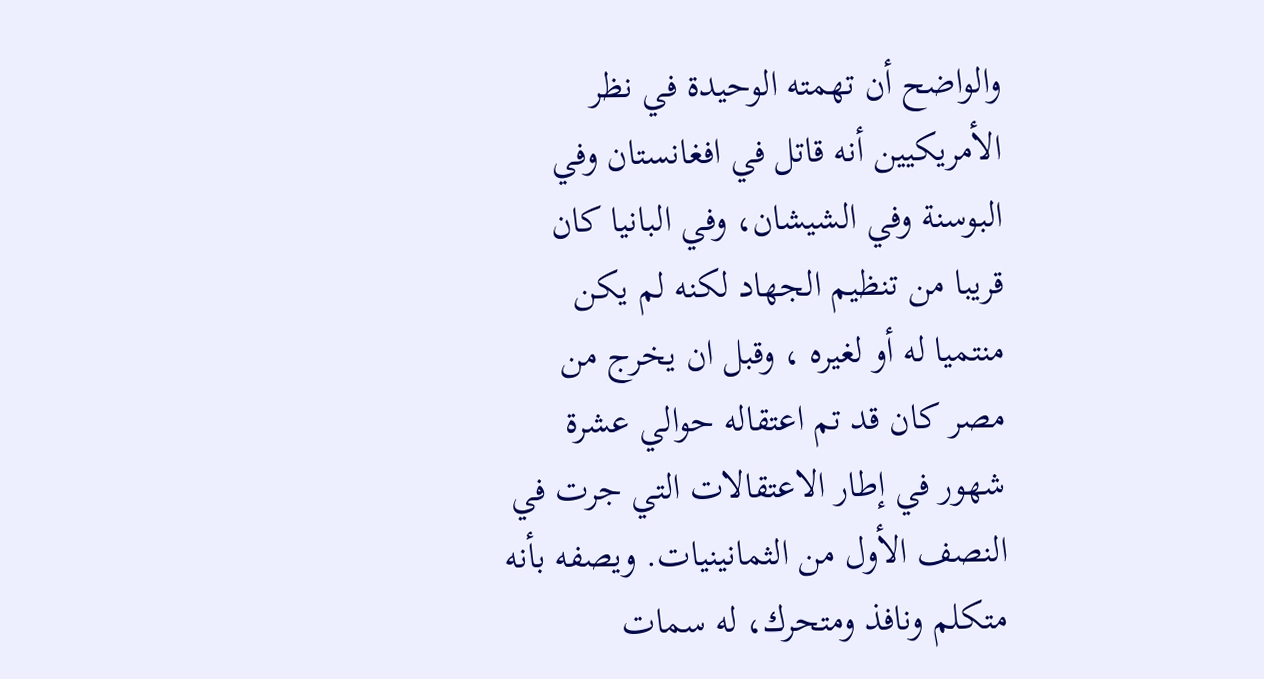والواضح أن تهمته الوحيدة في نظر الأمريكيين أنه قاتل في افغانستان وفي البوسنة وفي الشيشان، وفي البانيا كان قريبا من تنظيم الجهاد لكنه لم يكن منتميا له أو لغيره ، وقبل ان يخرج من مصر كان قد تم اعتقاله حوالي عشرة شهور في إطار الاعتقالات التي جرت في النصف الأول من الثمانينيات. ويصفه بأنه متكلم ونافذ ومتحرك، له سمات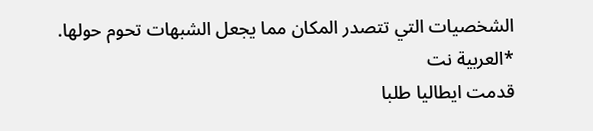الشخصيات التي تتصدر المكان مما يجعل الشبهات تحوم حولها.
*العربية نت
قدمت ايطاليا طلبا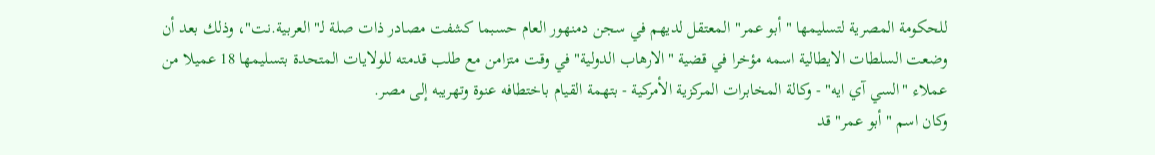للحكومة المصرية لتسليمها " أبو عمر" المعتقل لديهم في سجن دمنهور العام حسبما كشفت مصادر ذات صلة لـ"العربية.نت"، وذلك بعد أن وضعت السلطات الايطالية اسمه مؤخرا في قضية "الارهاب الدولية" في وقت متزامن مع طلب قدمته للولايات المتحدة بتسليمها 18 عميلا من عملاء "السي آي ايه" - وكالة المخابرات المركزية الأمركية - بتهمة القيام باختطافه عنوة وتهريبه إلى مصر.
وكان اسم "أبو عمر" قد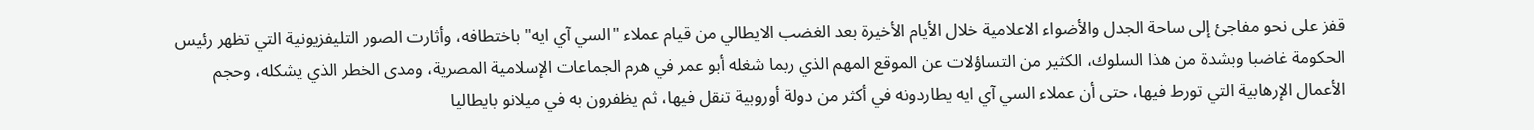قفز على نحو مفاجئ إلى ساحة الجدل والأضواء الاعلامية خلال الأيام الأخيرة بعد الغضب الايطالي من قيام عملاء "السي آي ايه" باختطافه، وأثارت الصور التليفزيونية التي تظهر رئيس الحكومة غاضبا وبشدة من هذا السلوك، الكثير من التساؤلات عن الموقع المهم الذي ربما شغله أبو عمر في هرم الجماعات الإسلامية المصرية، ومدى الخطر الذي يشكله، وحجم الأعمال الإرهابية التي تورط فيها، حتى أن عملاء السي آي ايه يطاردونه في أكثر من دولة أوروبية تنقل فيها، ثم يظفرون به في ميلانو بايطاليا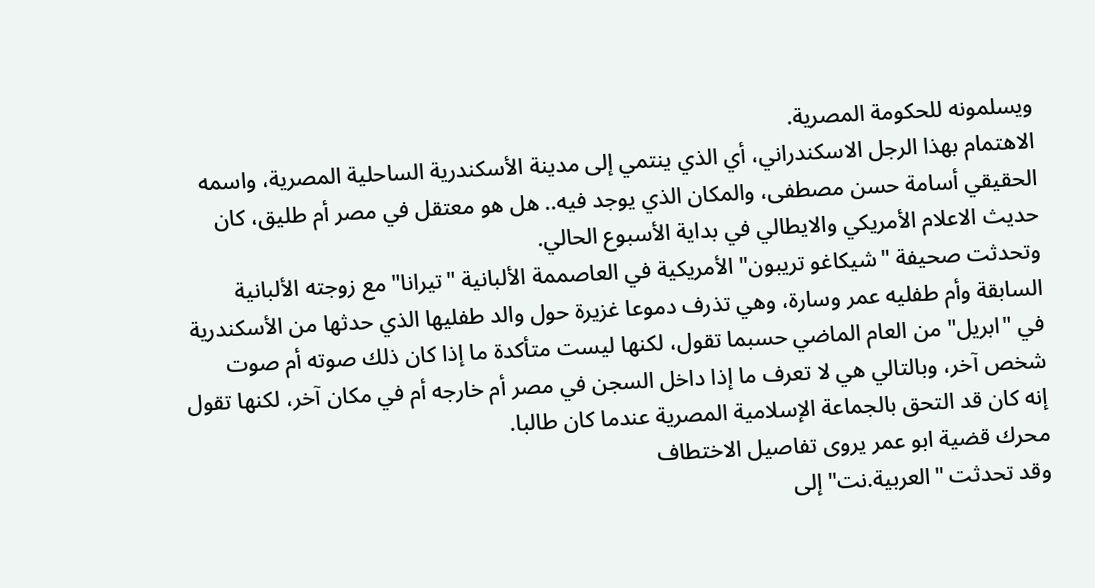ويسلمونه للحكومة المصرية.
الاهتمام بهذا الرجل الاسكندراني، أي الذي ينتمي إلى مدينة الأسكندرية الساحلية المصرية، واسمه الحقيقي أسامة حسن مصطفى، والمكان الذي يوجد فيه.. هل هو معتقل في مصر أم طليق، كان حديث الاعلام الأمريكي والايطالي في بداية الأسبوع الحالي.
وتحدثت صحيفة "شيكاغو تريبون" الأمريكية في العاصممة الألبانية "تيرانا" مع زوجته الألبانية السابقة وأم طفليه عمر وسارة، وهي تذرف دموعا غزيرة حول والد طفليها الذي حدثها من الأسكندرية في "ابريل" من العام الماضي حسبما تقول، لكنها ليست متأكدة ما إذا كان ذلك صوته أم صوت شخص آخر، وبالتالي هي لا تعرف ما إذا داخل السجن في مصر أم خارجه أم في مكان آخر، لكنها تقول إنه كان قد التحق بالجماعة الإسلامية المصرية عندما كان طالبا.
محرك قضية ابو عمر يروى تفاصيل الاختطاف
وقد تحدثت "العربية.نت" إلى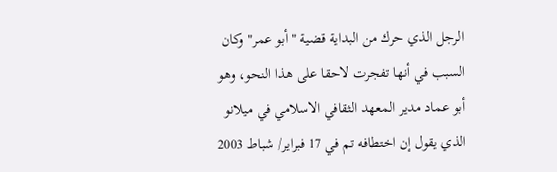الرجل الذي حرك من البداية قضية "أبو عمر" وكان السبب في أنها تفجرت لاحقا على هذا النحو، وهو أبو عماد مدير المعهد الثقافي الاسلامي في ميلانو الذي يقول إن اختطافه تم في 17 فبراير/ شباط 2003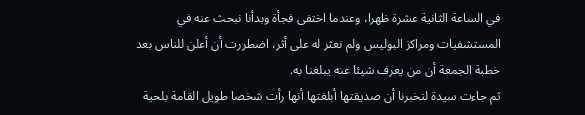في الساعة الثانية عشرة ظهرا، وعندما اختفى فجأة وبدأنا نبحث عنه في المستشفيات ومراكز البوليس ولم نعثر له على أثر، اضطررت أن أعلن للناس بعد خطبة الجمعة أن من يعرف شيئا عنه يبلغنا به.
ثم جاءت سيدة لتخبرنا أن صديقتها أبلغتها أنها رأت شخصا طويل القامة بلحية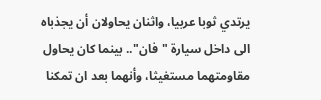يرتدي ثوبا عربيا، واثنان يحاولان أن يجذباه الى داخل سيارة "فان".. بينما كان يحاول مقاومتهما مستغيثا، وأنهما بعد ان تمكنا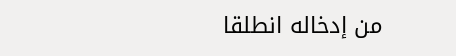من إدخاله انطلقا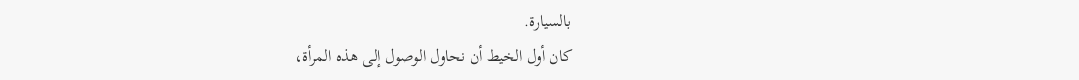بالسيارة.
كان أول الخيط أن نحاول الوصول إلى هذه المرأة،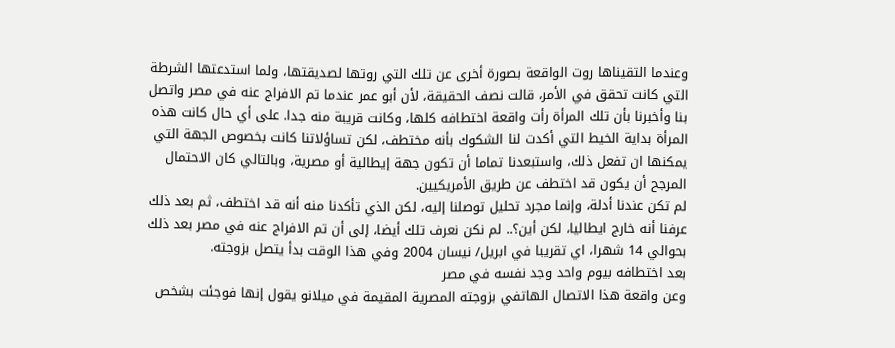وعندما التقيناها روت الواقعة بصورة أخرى عن تلك التي روتها لصديقتها، ولما استدعتها الشرطة التي كانت تحقق في الأمر، قالت نصف الحقيقة، لأن أبو عمر عندما تم الافراج عنه في مصر واتصل بنا وأخبرنا بأن تلك المرأة رأت واقعة اختطافه كلها، وكانت قريبة منه جدا. على أي حال كانت هذه المرأة بداية الخيط التي أكدت لنا الشكوك بأنه مختطف، لكن تساؤلاتنا كانت بخصوص الجهة التي يمكنها ان تفعل ذلك، واستبعدنا تماما أن تكون جهة إيطالية أو مصرية، وبالتالي كان الاحتمال المرجح أن يكون قد اختطف عن طريق الأمريكيين.
لم تكن عندنا أدلة، وإنما مجرد تحليل توصلنا إليه، لكن الذي تأكدنا منه أنه قد اختطف، ثم بعد ذلك عرفنا أنه خارج ايطاليا، لكن أين؟.. لم نكن نعرف تلك أيضا، إلى أن تم الافراج عنه في مصر بعد ذلك بحوالي 14 شهرا، اي تقريبا في ابريل/ نيسان 2004 وفي هذا الوقت بدأ يتصل بزوجته.
بعد اختطافه بيوم واحد وجد نفسه في مصر
وعن واقعة هذا الاتصال الهاتفي بزوجته المصرية المقيمة في ميلانو يقول إنها فوجئت بشخص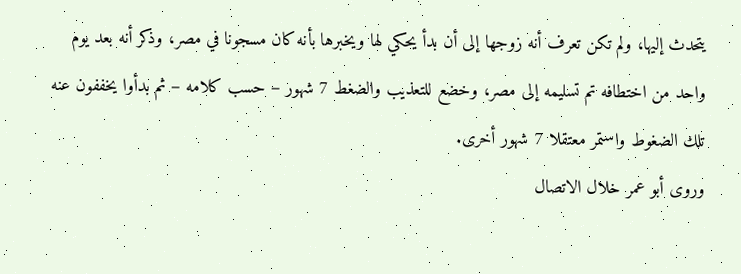يتحدث إليها، ولم تكن تعرف أنه زوجها إلى أن بدأ يحكي لها ويخبرها بأنه كان مسجونا في مصر، وذكر أنه بعد يوم واحد من اختطافه تم تسليمه إلى مصر، وخضع للتعذيب والضغط 7 شهور – حسب كلامه – ثم بدأوا يخففون عنه تلك الضغوط واستمر معتقلا 7 شهور أخرى.
وروى أبو عمر خلال الاتصال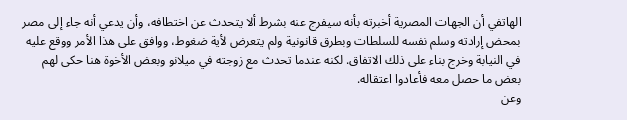الهاتفي أن الجهات المصرية أخبرته بأنه سيفرج عنه بشرط ألا يتحدث عن اختطافه، وأن يدعي أنه جاء إلى مصر بمحض إرادته وسلم نفسه للسلطات وبطرق قانونية ولم يتعرض لأية ضغوط، ووافق على هذا الأمر ووقع عليه في النيابة وخرج بناء على ذلك الاتفاق. لكنه عندما تحدث مع زوجته في ميلانو وبعض الأخوة هنا حكى لهم بعض ما حصل معه فأعادوا اعتقاله.
وعن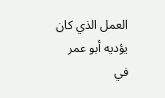العمل الذي كان يؤديه أبو عمر في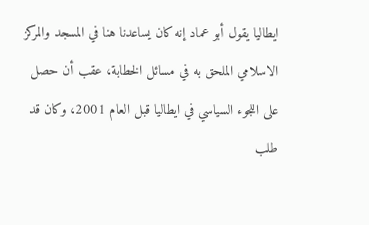ايطاليا يقول أبو عماد إنه كان يساعدنا هنا في المسجد والمركز الاسلامي الملحق به في مسائل الخطابة، عقب أن حصل على اللجوء السياسي في ايطاليا قبل العام 2001، وكان قد طلب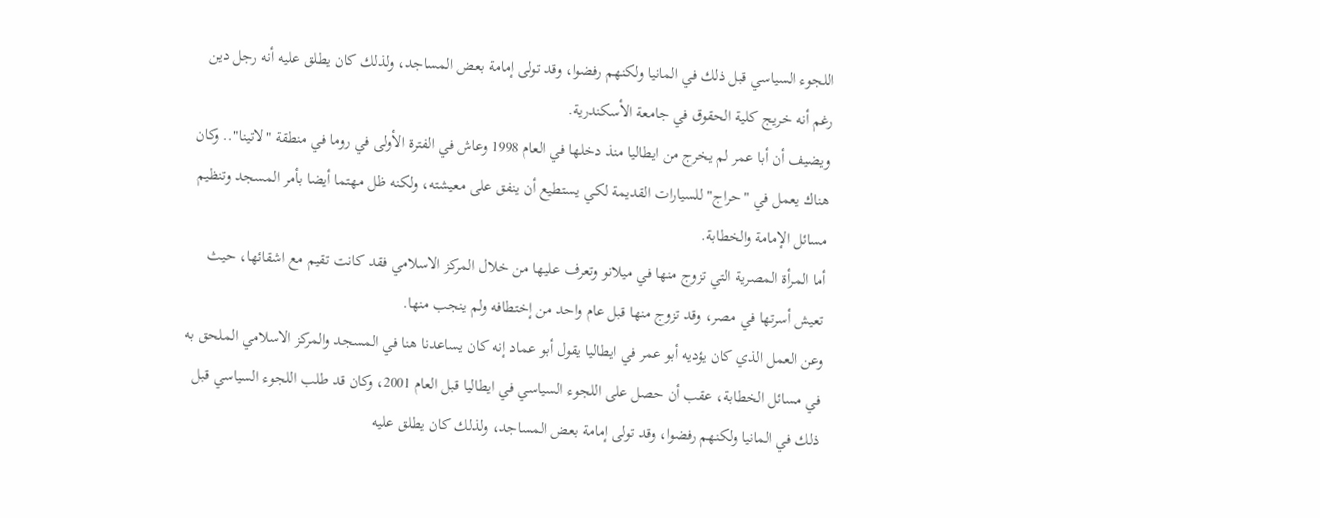اللجوء السياسي قبل ذلك في المانيا ولكنهم رفضوا، وقد تولى إمامة بعض المساجد، ولذلك كان يطلق عليه أنه رجل دين رغم أنه خريج كلية الحقوق في جامعة الأسكندرية.
ويضيف أن أبا عمر لم يخرج من ايطاليا منذ دخلها في العام 1998 وعاش في الفترة الأولى في روما في منطقة "لاتينا".. وكان هناك يعمل في "حراج" للسيارات القديمة لكي يستطيع أن ينفق على معيشته، ولكنه ظل مهتما أيضا بأمر المسجد وتنظيم مسائل الإمامة والخطابة.
أما المرأة المصرية التي تزوج منها في ميلانو وتعرف عليها من خلال المركز الاسلامي فقد كانت تقيم مع اشقائها، حيث تعيش أسرتها في مصر، وقد تزوج منها قبل عام واحد من إختطافه ولم ينجب منها.
وعن العمل الذي كان يؤديه أبو عمر في ايطاليا يقول أبو عماد إنه كان يساعدنا هنا في المسجد والمركز الاسلامي الملحق به في مسائل الخطابة، عقب أن حصل على اللجوء السياسي في ايطاليا قبل العام 2001، وكان قد طلب اللجوء السياسي قبل ذلك في المانيا ولكنهم رفضوا، وقد تولى إمامة بعض المساجد، ولذلك كان يطلق عليه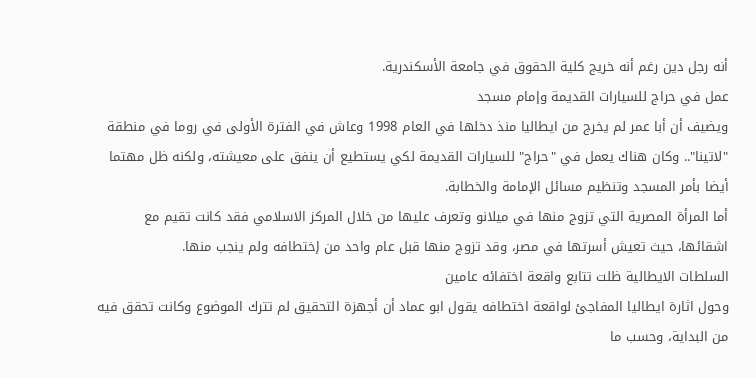أنه رجل دين رغم أنه خريج كلية الحقوق في جامعة الأسكندرية.
عمل في حراج للسيارات القديمة وإمام مسجد
ويضيف أن أبا عمر لم يخرج من ايطاليا منذ دخلها في العام 1998 وعاش في الفترة الأولى في روما في منطقة "لاتينا".. وكان هناك يعمل في "حراج" للسيارات القديمة لكي يستطيع أن ينفق على معيشته، ولكنه ظل مهتما أيضا بأمر المسجد وتنظيم مسائل الإمامة والخطابة.
أما المرأة المصرية التي تزوج منها في ميلانو وتعرف عليها من خلال المركز الاسلامي فقد كانت تقيم مع اشقائها، حيث تعيش أسرتها في مصر، وقد تزوج منها قبل عام واحد من إختطافه ولم ينجب منها.
السلطات الايطالية ظلت تتابع واقعة اختفائه عامين
وحول اثارة ايطاليا المفاجئ لواقعة اختطافه يقول ابو عماد أن أجهزة التحقيق لم تترك الموضوع وكانت تحقق فيه من البداية، وحسب ما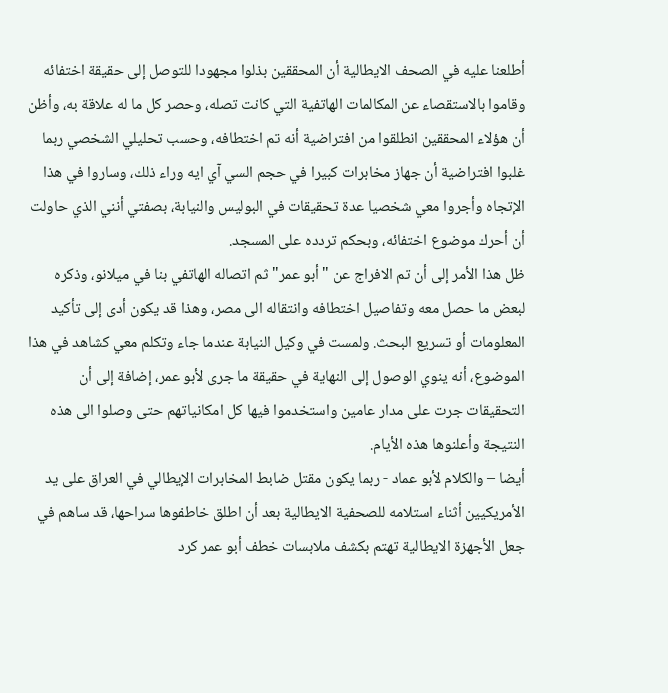أطلعنا عليه في الصحف الايطالية أن المحققين بذلوا مجهودا للتوصل إلى حقيقة اختفائه وقاموا بالاستقصاء عن المكالمات الهاتفية التي كانت تصله، وحصر كل ما له علاقة به، وأظن أن هؤلاء المحققين انطلقوا من افتراضية أنه تم اختطافه، وحسب تحليلي الشخصي ربما غلبوا افتراضية أن جهاز مخابرات كبيرا في حجم السي آي ايه وراء ذلك، وساروا في هذا الإتجاه وأجروا معي شخصيا عدة تحقيقات في البوليس والنيابة، بصفتي أنني الذي حاولت أن أحرك موضوع اختفائه، وبحكم تردده على المسجد.
ظل هذا الأمر إلى أن تم الافراج عن "أبو عمر" ثم اتصاله الهاتفي بنا في ميلانو، وذكره لبعض ما حصل معه وتفاصيل اختطافه وانتقاله الى مصر، وهذا قد يكون أدى إلى تأكيد المعلومات أو تسريع البحث. ولمست في وكيل النيابة عندما جاء وتكلم معي كشاهد في هذا الموضوع، أنه ينوي الوصول إلى النهاية في حقيقة ما جرى لأبو عمر، إضافة إلى أن التحقيقات جرت على مدار عامين واستخدموا فيها كل امكانياتهم حتى وصلوا الى هذه النتيجة وأعلنوها هذه الأيام.
أيضا – والكلام لأبو عماد - ربما يكون مقتل ضابط المخابرات الإيطالي في العراق على يد الأمريكيين أثناء استلامه للصحفية الايطالية بعد أن اطلق خاطفوها سراحها، قد ساهم في جعل الأجهزة الايطالية تهتم بكشف ملابسات خطف أبو عمر كرد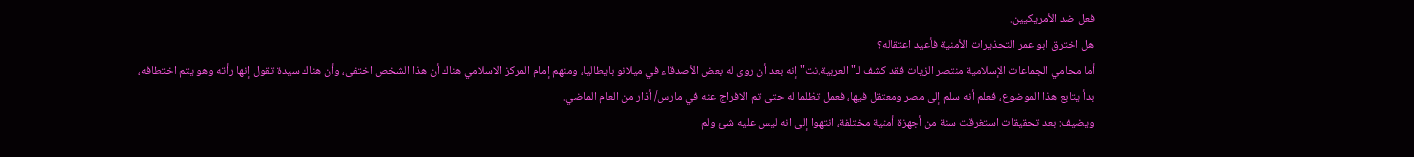فعل ضد الأمريكيين.
هل اخترق ابو عمر التحذيرات الأمنية فأعيد اعتقاله؟
أما محامي الجماعات الإسلامية منتصر الزيات فقد كشف لـ"العربية.نت" إنه بعد أن روى له بعض الأصدقاء في ميلانو بايطاليا، ومنهم إمام المركز الاسلامي هناك أن هذا الشخص اختفى، وأن هناك سيدة تقول إنها رأته وهو يتم اختطافه، بدأ يتابع هذا الموضوع، فعلم أنه سلم إلى مصر ومعتقل فيها، فعمل تظلما له حتى تم الافراج عنه في مارس/ أذار من العام الماضي.
ويضيف: بعد تحقيقات استغرقت سنة من أجهزة أمنية مختلفة، انتهوا إلى انه ليس عليه شئ ولم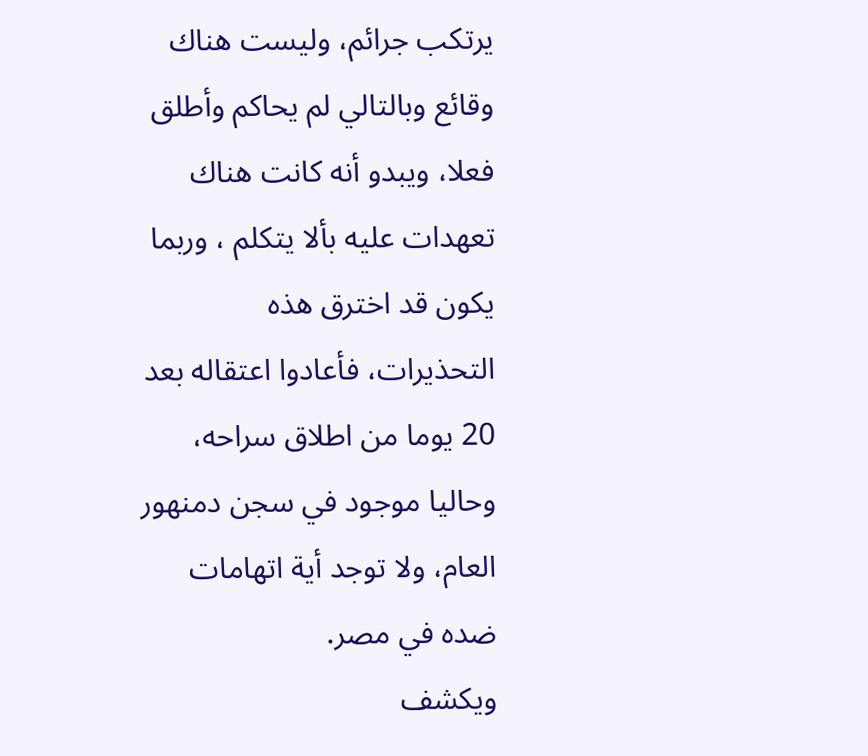يرتكب جرائم، وليست هناك وقائع وبالتالي لم يحاكم وأطلق فعلا، ويبدو أنه كانت هناك تعهدات عليه بألا يتكلم ، وربما يكون قد اخترق هذه التحذيرات، فأعادوا اعتقاله بعد 20 يوما من اطلاق سراحه، وحاليا موجود في سجن دمنهور العام، ولا توجد أية اتهامات ضده في مصر.
ويكشف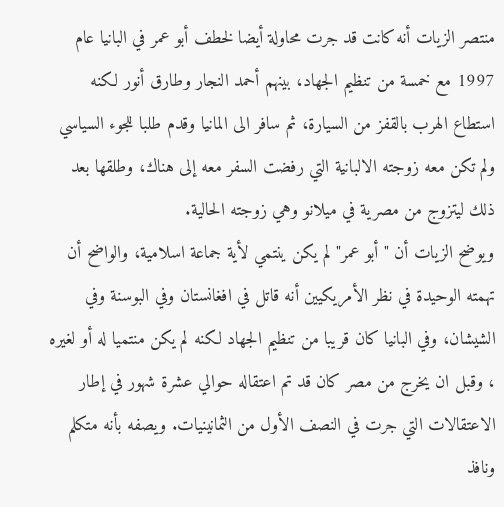منتصر الزيات أنه كانت قد جرت محاولة أيضا لخطف أبو عمر في البانيا عام 1997 مع خمسة من تنظيم الجهاد، بينهم أحمد النجار وطارق أنور لكنه استطاع الهرب بالقفز من السيارة، ثم سافر الى المانيا وقدم طلبا للجوء السياسي ولم تكن معه زوجته الالبانية التي رفضت السفر معه إلى هناك، وطلقها بعد ذلك ليتزوج من مصرية في ميلانو وهي زوجته الحالية.
ويوضح الزيات أن " أبو عمر" لم يكن ينتمي لأية جماعة اسلامية، والواضح أن تهمته الوحيدة في نظر الأمريكيين أنه قاتل في افغانستان وفي البوسنة وفي الشيشان، وفي البانيا كان قريبا من تنظيم الجهاد لكنه لم يكن منتميا له أو لغيره ، وقبل ان يخرج من مصر كان قد تم اعتقاله حوالي عشرة شهور في إطار الاعتقالات التي جرت في النصف الأول من الثمانينيات. ويصفه بأنه متكلم ونافذ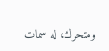ومتحرك، له سمات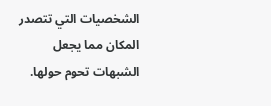الشخصيات التي تتصدر المكان مما يجعل الشبهات تحوم حولها.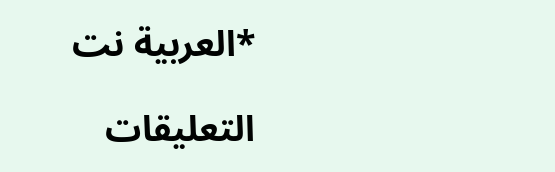*العربية نت

التعليقات